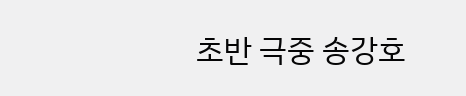초반 극중 송강호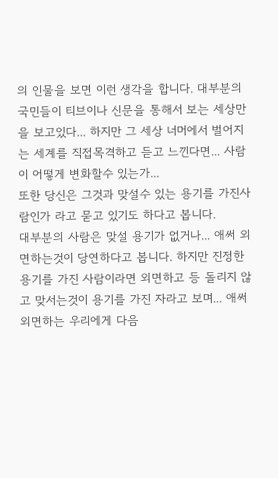의 인물을 보면 이런 생각을 합니다. 대부분의 국민들이 티브이나 신문을 통해서 보는 세상만을 보고있다... 하지만 그 세상 너머에서 벌어지는 세계를 직접목격하고 듣고 느낀다면... 사람이 어떻게 변화할수 있는가...
또한 당신은 그것과 맞설수 있는 용기를 가진사람인가 라고 묻고 있기도 하다고 봅니다.
대부분의 사람은 맞설 용기가 없거나... 애써 외면하는것이 당연하다고 봅니다. 하지만 진정한 용기를 가진 사람이라면 외면하고 등 돌리지 않고 맞서는것이 용기를 가진 자라고 보며... 애써 외면하는 우리에게 다음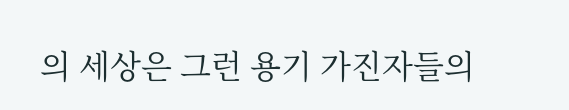의 세상은 그런 용기 가진자들의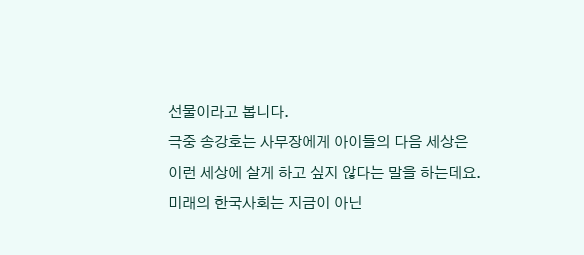선물이라고 봅니다.
극중 송강호는 사무장에게 아이들의 다음 세상은 이런 세상에 살게 하고 싶지 않다는 말을 하는데요. 미래의 한국사회는 지금이 아닌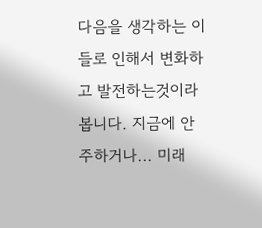다음을 생각하는 이들로 인해서 변화하고 발전하는것이라 봅니다. 지금에 안주하거나... 미래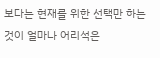보다는 현재를 위한 선택만 하는것이 얼마나 어리석은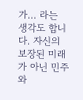가... 라는 생각도 합니다. 자신의 보장된 미래가 아닌 민주와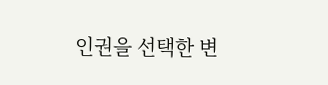인권을 선택한 변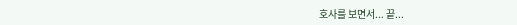호사를 보면서... 끝...